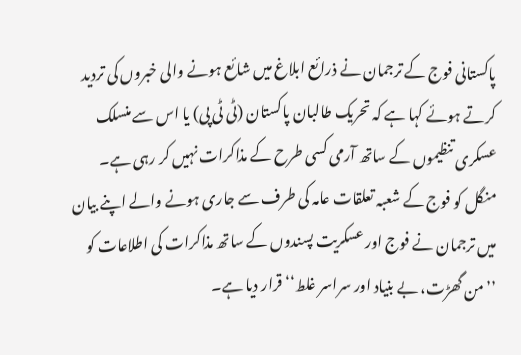پاکستانی فوج کے ترجمان نے ذرائع ابلاغ میں شائع ہونے والی خبروں کی تردید کرتے ہوئے کہا ہے کہ تحریک طالبان پاکستان (ٹی ٹی پی) یا اس سے منسلک عسکری تنظیموں کے ساتھ آرمی کسی طرح کے مذاکرات نہیں کر رہی ہے۔
منگل کو فوج کے شعبہ تعلقات عامہ کی طرف سے جاری ہونے والے اپنے بیان میں ترجمان نے فوج اور عسکریت پسندوں کے ساتھ مذاکرات کی اطلاعات کو ’’من گھڑت، بے بنیاد اور سراسر غلط‘‘ قرار دیا ہے۔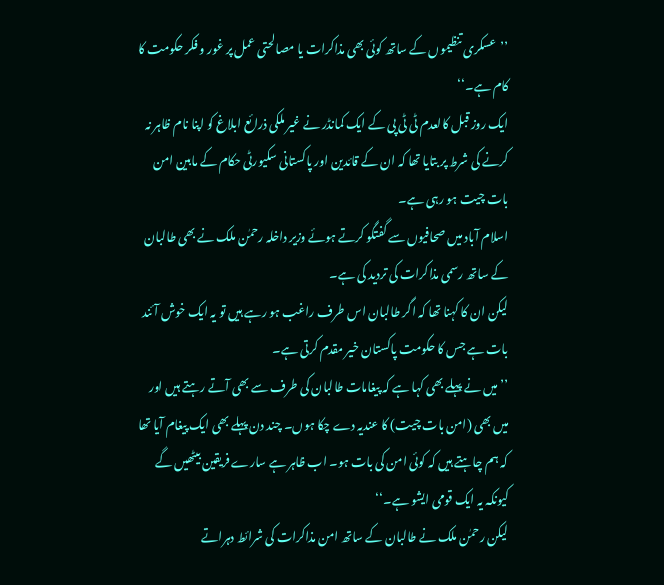’’عسکری تنظیموں کے ساتھ کوئی بھی مذاکرات یا مصالحتی عمل پر غور و فکر حکومت کا کام ہے۔‘‘
ایک روز قبل کالعدم ٹی ٹی پی کے ایک کمانڈر نے غیر ملکی ذرائع ابلاغ کو اپنا نام ظاہر نہ کرنے کی شرط پر بتایا تھا کہ ان کے قائدین اور پاکستانی سکیورٹی حکام کے مابین امن بات چیت ہو رہی ہے۔
اسلام آباد میں صحافیوں سے گفتگو کرتے ہوئے وزیر داخلہ رحمٰن ملک نے بھی طالبان کے ساتھ رسمی مذاکرات کی تردید کی ہے۔
لیکن ان کا کہنا تھا کہ اگر طالبان اس طرف راغب ہو رہے ہیں تو یہ ایک خوش آئند بات ہے جس کا حکومت پاکستان خیر مقدم کرتی ہے۔
’’میں نے پہلے بھی کہا ہے کہ پیغامات طالبان کی طرف سے بھی آتے رہتے ہیں اور میں بھی (امن بات چیت) کا عندیہ دے چکا ہوں۔ چند دن پہلے بھی ایک پیغام آیا تھا کہ ہم چاہتے ہیں کہ کوئی امن کی بات ہو۔ اب ظاہر ہے سارے فریقین بیٹھیں گے کیونکہ یہ ایک قومی ایشو ہے۔‘‘
لیکن رحمٰن ملک نے طالبان کے ساتھ امن مذاکرات کی شرائط دہراتے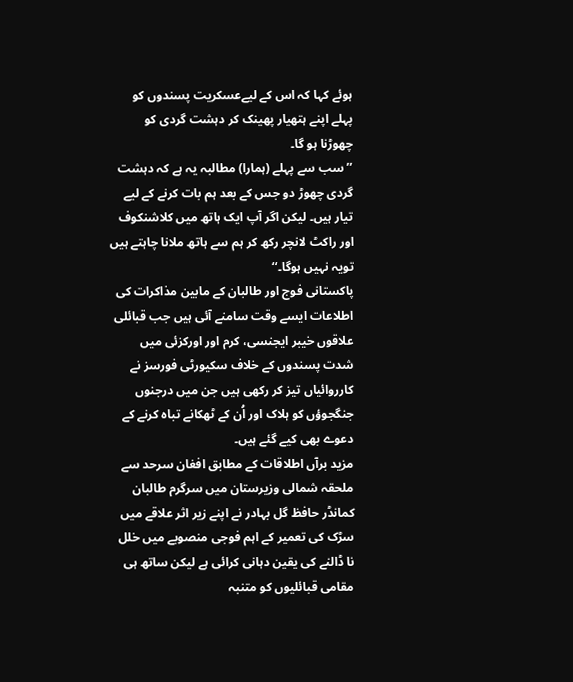ہوئے کہا کہ اس کے لیےعسکریت پسندوں کو پہلے اپنے ہتھیار پھینک کر دہشت گردی کو چھوڑنا ہو گا۔
’’سب سے پہلے (ہمارا) مطالبہ یہ ہے کہ دہشت گردی چھوڑ دو جس کے بعد ہم بات کرنے کے لیے تیار ہیں۔ لیکن اگر آپ ایک ہاتھ میں کلاشنکوف اور راکٹ لانچر رکھ کر ہم سے ہاتھ ملانا چاہتے ہیں تویہ نہیں ہوگا۔‘‘
پاکستانی فوج اور طالبان کے مابین مذاکرات کی اطلاعات ایسے وقت سامنے آئی ہیں جب قبائلی علاقوں خیبر ایجنسی، کرم اور اورکزئی میں شدت پسندوں کے خلاف سکیورٹی فورسز نے کارروائیاں تیز کر رکھی ہیں جن میں درجنوں جنگجوؤں کو ہلاک اور اُن کے ٹھکانے تباہ کرنے کے دعوے بھی کیے گئے ہیں۔
مزید برآں اطلاقات کے مطابق افغان سرحد سے ملحقہ شمالی وزیرستان میں سرگرم طالبان کمانڈر حافظ گل بہادر نے اپنے زیر اثر علاقے میں سڑک کی تعمیر کے اہم فوجی منصوبے میں خلل نا ڈالنے کی یقین دہانی کرائی ہے لیکن ساتھ ہی مقامی قبائلیوں کو متنبہ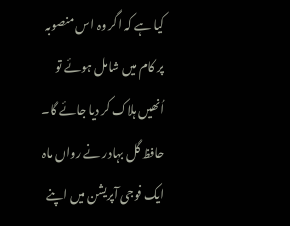کیا ہے کہ اگر وہ اس منصوبہ پر کام میں شامل ہوئے تو اُنھیں ہلاک کر دیا جائے گا۔
حافظ گل بہادر نے رواں ماہ ایک فوجی آپریشن میں اپنے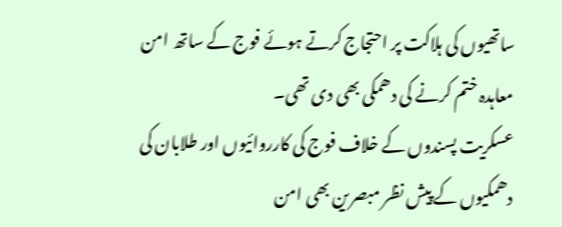ساتھیوں کی ہلاکت پر احتجاج کرتے ہوئے فوج کے ساتھ امن معاہدہ ختم کرنے کی دھمکی بھی دی تھی۔
عسکریت پسندوں کے خلاف فوج کی کارروائیوں اور طلابان کی دھمکیوں کے پیش نظر مبصرین بھی امن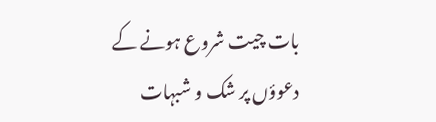بات چیت شروع ہونے کے دعوؤں پر شک و شبہات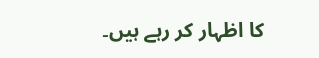کا اظہار کر رہے ہیں۔